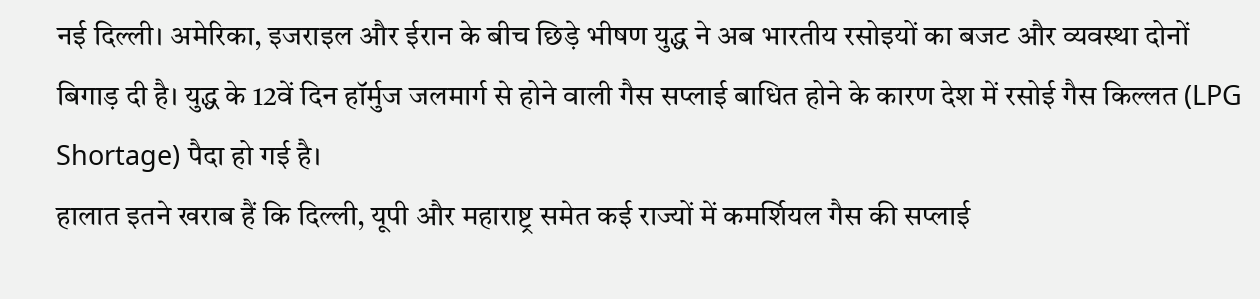नई दिल्ली। अमेरिका, इजराइल और ईरान के बीच छिड़े भीषण युद्ध ने अब भारतीय रसोइयों का बजट और व्यवस्था दोनों बिगाड़ दी है। युद्ध के 12वें दिन हॉर्मुज जलमार्ग से होने वाली गैस सप्लाई बाधित होने के कारण देश में रसोई गैस किल्लत (LPG Shortage) पैदा हो गई है।
हालात इतने खराब हैं कि दिल्ली, यूपी और महाराष्ट्र समेत कई राज्यों में कमर्शियल गैस की सप्लाई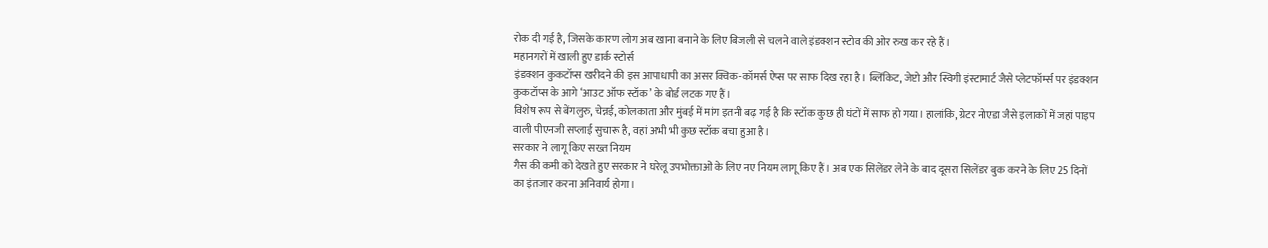रोक दी गई है, जिसके कारण लोग अब खाना बनाने के लिए बिजली से चलने वाले इंडक्शन स्टोव की ओर रुख कर रहे हैं।
महानगरों में खाली हुए डार्क स्टोर्स
इंडक्शन कुकटॉप्स खरीदने की इस आपाधापी का असर क्विक-कॉमर्स ऐप्स पर साफ दिख रहा है। ब्लिंकिट, जेप्टो और स्विगी इंस्टामार्ट जैसे प्लेटफॉर्म्स पर इंडक्शन कुकटॉप्स के आगे ‘आउट ऑफ स्टॉक’ के बोर्ड लटक गए हैं।
विशेष रूप से बेंगलुरु, चेन्नई, कोलकाता और मुंबई में मांग इतनी बढ़ गई है कि स्टॉक कुछ ही घंटों में साफ हो गया। हालांकि, ग्रेटर नोएडा जैसे इलाकों में जहां पाइप वाली पीएनजी सप्लाई सुचारू है, वहां अभी भी कुछ स्टॉक बचा हुआ है।
सरकार ने लागू किए सख्त नियम
गैस की कमी को देखते हुए सरकार ने घरेलू उपभोक्ताओं के लिए नए नियम लागू किए हैं। अब एक सिलेंडर लेने के बाद दूसरा सिलेंडर बुक करने के लिए 25 दिनों का इंतजार करना अनिवार्य होगा।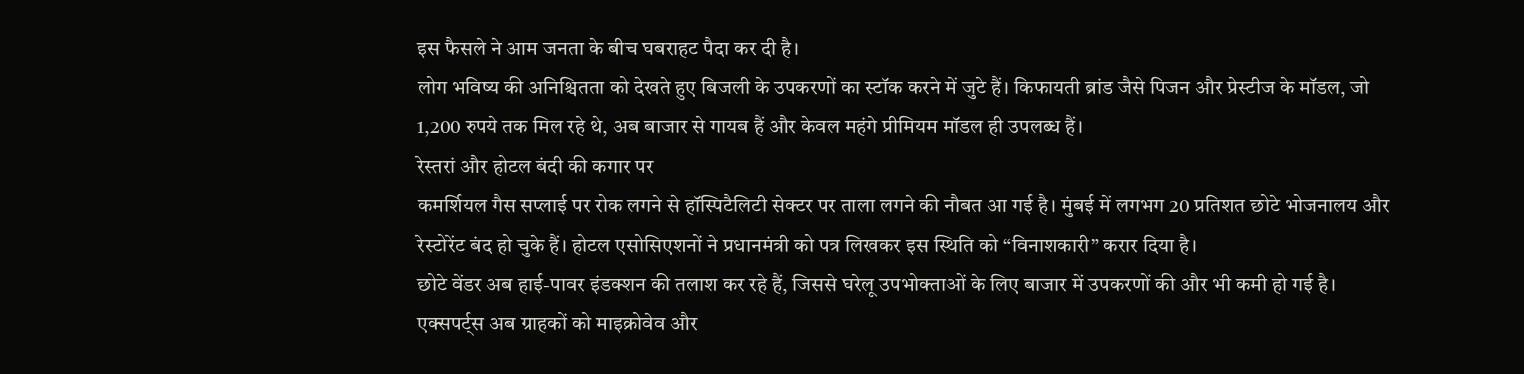इस फैसले ने आम जनता के बीच घबराहट पैदा कर दी है।
लोग भविष्य की अनिश्चितता को देखते हुए बिजली के उपकरणों का स्टॉक करने में जुटे हैं। किफायती ब्रांड जैसे पिजन और प्रेस्टीज के मॉडल, जो 1,200 रुपये तक मिल रहे थे, अब बाजार से गायब हैं और केवल महंगे प्रीमियम मॉडल ही उपलब्ध हैं।
रेस्तरां और होटल बंदी की कगार पर
कमर्शियल गैस सप्लाई पर रोक लगने से हॉस्पिटैलिटी सेक्टर पर ताला लगने की नौबत आ गई है। मुंबई में लगभग 20 प्रतिशत छोटे भोजनालय और रेस्टोरेंट बंद हो चुके हैं। होटल एसोसिएशनों ने प्रधानमंत्री को पत्र लिखकर इस स्थिति को “विनाशकारी” करार दिया है।
छोटे वेंडर अब हाई-पावर इंडक्शन की तलाश कर रहे हैं, जिससे घरेलू उपभोक्ताओं के लिए बाजार में उपकरणों की और भी कमी हो गई है। एक्सपर्ट्स अब ग्राहकों को माइक्रोवेव और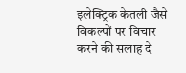इलेक्ट्रिक केतली जैसे विकल्पों पर विचार करने की सलाह दे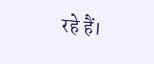रहे हैं।